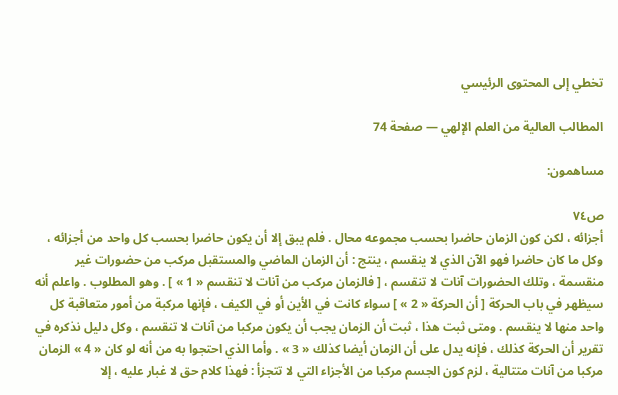تخطي إلى المحتوى الرئيسي

المطالب العالية من العلم الإلهي — صفحة 74

مساهمون:

ص٧٤
أجزائه ، لكن كون الزمان حاضرا بحسب مجموعه محال . فلم يبق إلا أن يكون حاضرا بحسب كل واحد من أجزائه ، وكل ما كان حاضرا فهو الآن الذي لا ينقسم ، ينتج : أن الزمان الماضي والمستقبل مركب من حضورات غير منقسمة ، وتلك الحضورات آنات لا تنقسم ، [ فالزمان مركب من آنات لا تنقسم « 1 » ] . وهو المطلوب . واعلم أنه سيظهر في باب الحركة [ أن الحركة « 2 » ] سواء كانت في الأين أو في الكيف ، فإنها مركبة من أمور متعاقبة كل واحد منها لا ينقسم . ومتى ثبت هذا ، ثبت أن الزمان يجب أن يكون مركبا من آنات لا تنقسم ، وكل دليل نذكره في تقرير أن الحركة كذلك ، فإنه يدل على أن الزمان أيضا كذلك « 3 » . وأما الذي احتجوا به من أنه لو كان « 4 » الزمان مركبا من آنات متتالية ، لزم كون الجسم مركبا من الأجزاء التي لا تتجزأ : فهذا كلام حق لا غبار عليه ، إلا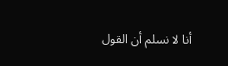أنا لا نسلم أن القول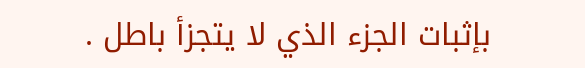بإثبات الجزء الذي لا يتجزأ باطل .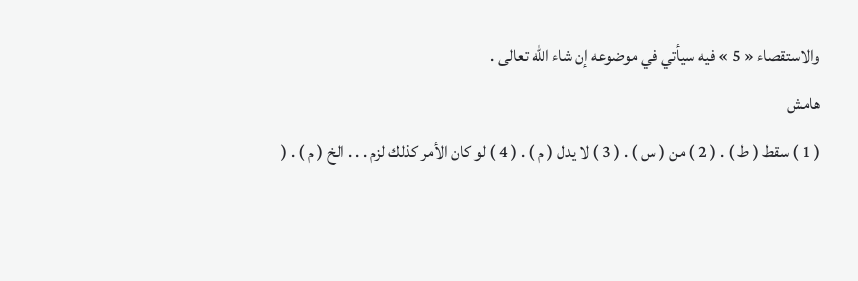والاستقصاء « 5 » فيه سيأتي في موضوعه إن شاء اللّه تعالى .
هامش
( 1 ) سقط ( ط ) . ( 2 ) من ( س ) . ( 3 ) لا يدل ( م ) . ( 4 ) لو كان الأمر كذلك لزم . . . الخ ( م ) . (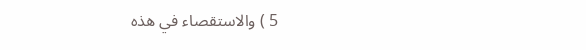5 ) والاستقصاء في هذه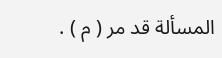المسألة قد مر ( م ) .